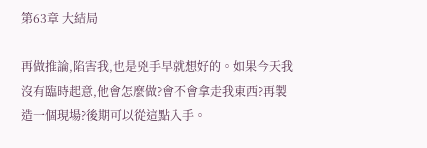第63章 大結局

再做推論,陷害我,也是兇手早就想好的。如果今天我沒有臨時起意,他會怎麼做?會不會拿走我東西?再製造一個現場?後期可以從這點入手。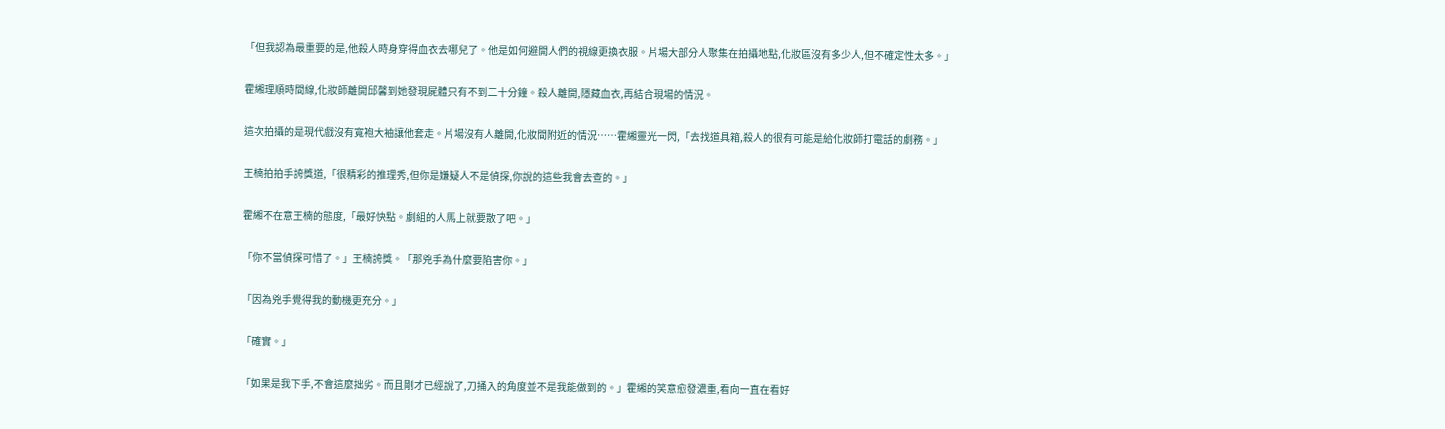「但我認為最重要的是,他殺人時身穿得血衣去哪兒了。他是如何避開人們的視線更換衣服。片場大部分人聚集在拍攝地點,化妝區沒有多少人,但不確定性太多。」

霍緗理順時間線,化妝師離開邱馨到她發現屍體只有不到二十分鐘。殺人離開,隱藏血衣,再結合現場的情況。

這次拍攝的是現代戲沒有寬袍大袖讓他套走。片場沒有人離開,化妝間附近的情況……霍緗靈光一閃,「去找道具箱,殺人的很有可能是給化妝師打電話的劇務。」

王楠拍拍手誇獎道,「很精彩的推理秀,但你是嫌疑人不是偵探,你說的這些我會去查的。」

霍緗不在意王楠的態度,「最好快點。劇組的人馬上就要散了吧。」

「你不當偵探可惜了。」王楠誇獎。「那兇手為什麼要陷害你。」

「因為兇手覺得我的動機更充分。」

「確實。」

「如果是我下手,不會這麼拙劣。而且剛才已經說了,刀捅入的角度並不是我能做到的。」霍緗的笑意愈發濃重,看向一直在看好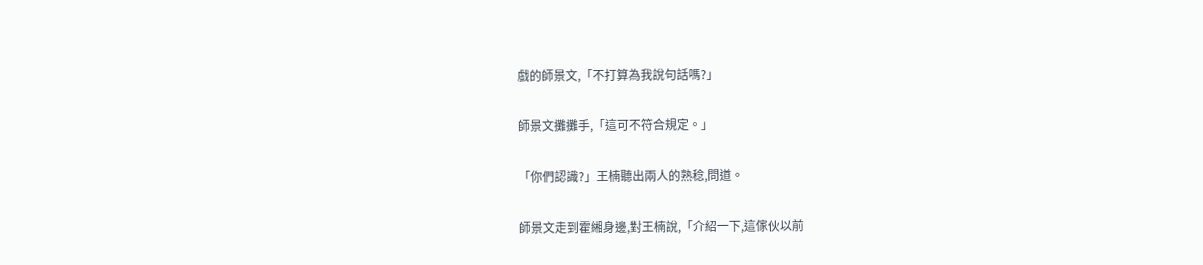戲的師景文,「不打算為我說句話嗎?」

師景文攤攤手,「這可不符合規定。」

「你們認識?」王楠聽出兩人的熟稔,問道。

師景文走到霍緗身邊,對王楠說,「介紹一下,這傢伙以前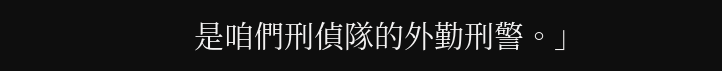是咱們刑偵隊的外勤刑警。」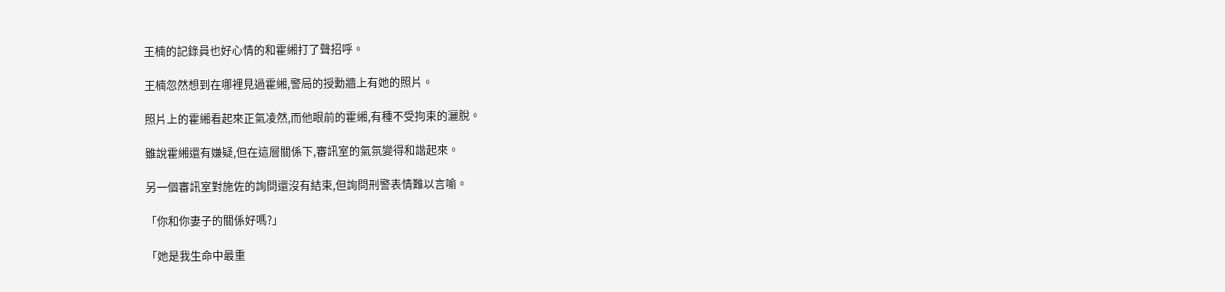王楠的記錄員也好心情的和霍緗打了聲招呼。

王楠忽然想到在哪裡見過霍緗,警局的授勳牆上有她的照片。

照片上的霍緗看起來正氣凌然,而他眼前的霍緗,有種不受拘束的灑脫。

雖說霍緗還有嫌疑,但在這層關係下,審訊室的氣氛變得和諧起來。

另一個審訊室對施佐的詢問還沒有結束,但詢問刑警表情難以言喻。

「你和你妻子的關係好嗎?」

「她是我生命中最重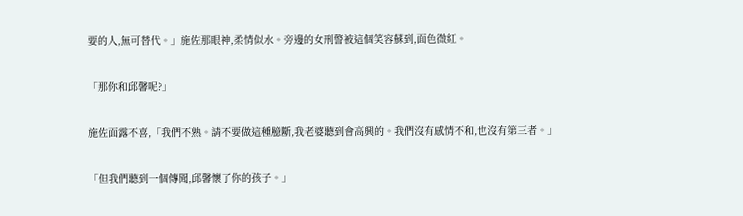要的人,無可替代。」施佐那眼神,柔情似水。旁邊的女刑警被這個笑容蘇到,面色微紅。

「那你和邱馨呢?」

施佐面露不喜,「我們不熟。請不要做這種臆斷,我老婆聽到會高興的。我們沒有感情不和,也沒有第三者。」

「但我們聽到一個傳聞,邱馨懷了你的孩子。」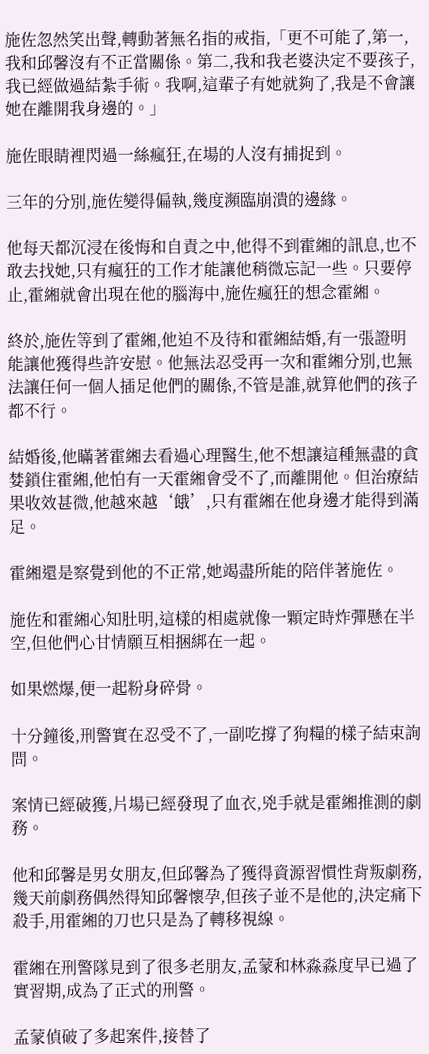施佐忽然笑出聲,轉動著無名指的戒指,「更不可能了,第一,我和邱馨沒有不正當關係。第二,我和我老婆決定不要孩子,我已經做過結紮手術。我啊,這輩子有她就夠了,我是不會讓她在離開我身邊的。」

施佐眼睛裡閃過一絲瘋狂,在場的人沒有捕捉到。

三年的分別,施佐變得偏執,幾度瀕臨崩潰的邊緣。

他每天都沉浸在後悔和自責之中,他得不到霍緗的訊息,也不敢去找她,只有瘋狂的工作才能讓他稍微忘記一些。只要停止,霍緗就會出現在他的腦海中,施佐瘋狂的想念霍緗。

終於,施佐等到了霍緗,他迫不及待和霍緗結婚,有一張證明能讓他獲得些許安慰。他無法忍受再一次和霍緗分別,也無法讓任何一個人插足他們的關係,不管是誰,就算他們的孩子都不行。

結婚後,他瞞著霍緗去看過心理醫生,他不想讓這種無盡的貪婪鎖住霍緗,他怕有一天霍緗會受不了,而離開他。但治療結果收效甚微,他越來越‘餓’,只有霍緗在他身邊才能得到滿足。

霍緗還是察覺到他的不正常,她竭盡所能的陪伴著施佐。

施佐和霍緗心知肚明,這樣的相處就像一顆定時炸彈懸在半空,但他們心甘情願互相捆綁在一起。

如果燃爆,便一起粉身碎骨。

十分鐘後,刑警實在忍受不了,一副吃撐了狗糧的樣子結束詢問。

案情已經破獲,片場已經發現了血衣,兇手就是霍緗推測的劇務。

他和邱馨是男女朋友,但邱馨為了獲得資源習慣性背叛劇務,幾天前劇務偶然得知邱馨懷孕,但孩子並不是他的,決定痛下殺手,用霍緗的刀也只是為了轉移視線。

霍緗在刑警隊見到了很多老朋友,孟蒙和林淼淼度早已過了實習期,成為了正式的刑警。

孟蒙偵破了多起案件,接替了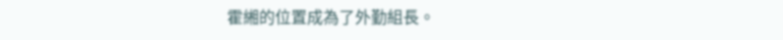霍緗的位置成為了外勤組長。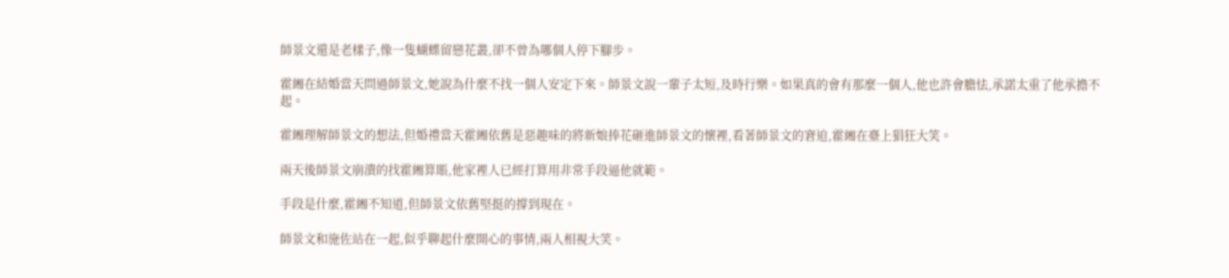師景文還是老樣子,像一隻蝴蝶留戀花叢,卻不曾為哪個人停下腳步。

霍緗在結婚當天問過師景文,她說為什麼不找一個人安定下來。師景文說一輩子太短,及時行樂。如果真的會有那麼一個人,他也許會膽怯,承諾太重了他承擔不起。

霍緗理解師景文的想法,但婚禮當天霍緗依舊是惡趣味的將新娘捧花砸進師景文的懷裡,看著師景文的窘迫,霍緗在臺上猖狂大笑。

兩天後師景文崩潰的找霍緗算賬,他家裡人已經打算用非常手段逼他就範。

手段是什麼,霍緗不知道,但師景文依舊堅挺的撐到現在。

師景文和施佐站在一起,似乎聊起什麼開心的事情,兩人相視大笑。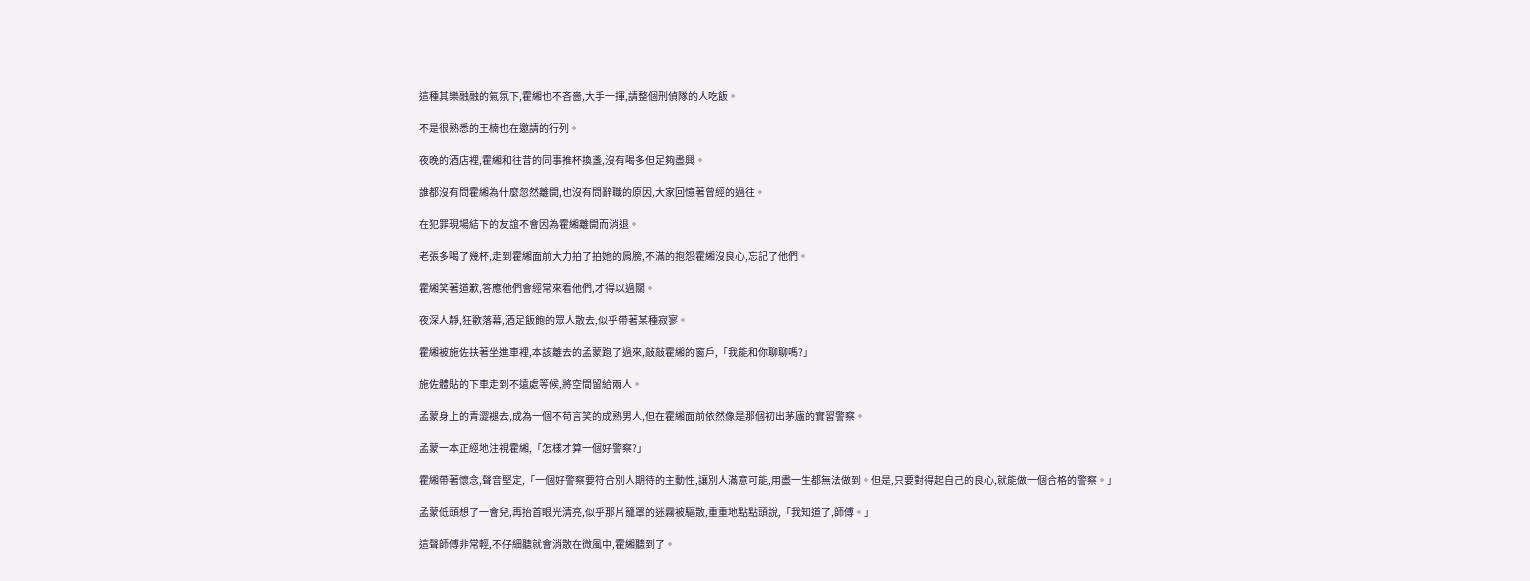這種其樂融融的氣氛下,霍緗也不吝嗇,大手一揮,請整個刑偵隊的人吃飯。

不是很熟悉的王楠也在邀請的行列。

夜晚的酒店裡,霍緗和往昔的同事推杯換盞,沒有喝多但足夠盡興。

誰都沒有問霍緗為什麼忽然離開,也沒有問辭職的原因,大家回憶著曾經的過往。

在犯罪現場結下的友誼不會因為霍緗離開而消退。

老張多喝了幾杯,走到霍緗面前大力拍了拍她的肩膀,不滿的抱怨霍緗沒良心,忘記了他們。

霍緗笑著道歉,答應他們會經常來看他們,才得以過關。

夜深人靜,狂歡落幕,酒足飯飽的眾人散去,似乎帶著某種寂寥。

霍緗被施佐扶著坐進車裡,本該離去的孟蒙跑了過來,敲敲霍緗的窗戶,「我能和你聊聊嗎?」

施佐體貼的下車走到不遠處等候,將空間留給兩人。

孟蒙身上的青澀褪去,成為一個不苟言笑的成熟男人,但在霍緗面前依然像是那個初出茅廬的實習警察。

孟蒙一本正經地注視霍緗,「怎樣才算一個好警察?」

霍緗帶著懷念,聲音堅定,「一個好警察要符合別人期待的主動性,讓別人滿意可能,用盡一生都無法做到。但是,只要對得起自己的良心,就能做一個合格的警察。」

孟蒙低頭想了一會兒,再抬首眼光清亮,似乎那片籠罩的迷霧被驅散,重重地點點頭說,「我知道了,師傅。」

這聲師傅非常輕,不仔細聽就會消散在微風中,霍緗聽到了。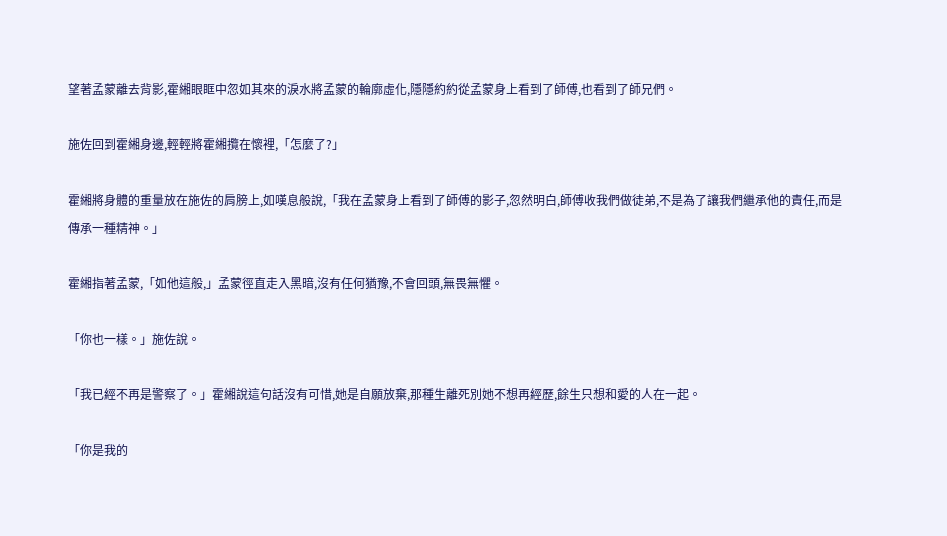望著孟蒙離去背影,霍緗眼眶中忽如其來的淚水將孟蒙的輪廓虛化,隱隱約約從孟蒙身上看到了師傅,也看到了師兄們。

施佐回到霍緗身邊,輕輕將霍緗攬在懷裡,「怎麼了?」

霍緗將身體的重量放在施佐的肩膀上,如嘆息般說,「我在孟蒙身上看到了師傅的影子,忽然明白,師傅收我們做徒弟,不是為了讓我們繼承他的責任,而是傳承一種精神。」

霍緗指著孟蒙,「如他這般,」孟蒙徑直走入黑暗,沒有任何猶豫,不會回頭,無畏無懼。

「你也一樣。」施佐說。

「我已經不再是警察了。」霍緗說這句話沒有可惜,她是自願放棄,那種生離死別她不想再經歷,餘生只想和愛的人在一起。

「你是我的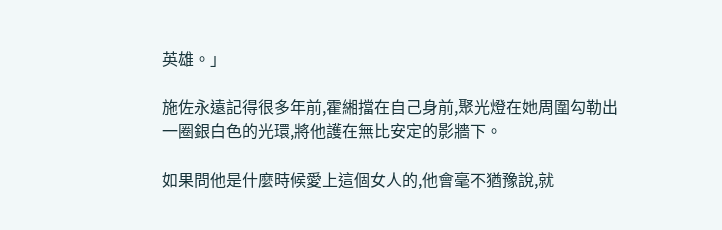英雄。」

施佐永遠記得很多年前,霍緗擋在自己身前,聚光燈在她周圍勾勒出一圈銀白色的光環,將他護在無比安定的影牆下。

如果問他是什麼時候愛上這個女人的,他會毫不猶豫說,就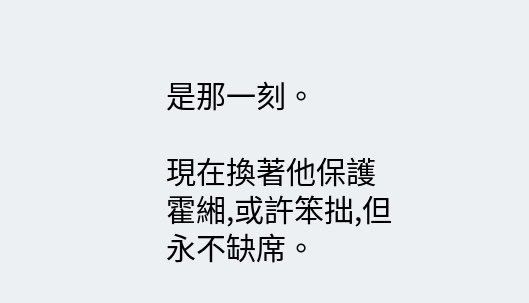是那一刻。

現在換著他保護霍緗,或許笨拙,但永不缺席。